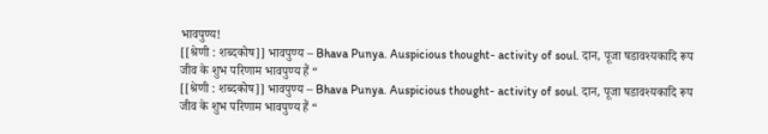भावपुण्य!
[[श्रेणी : शब्दकोष]] भावपुण्य – Bhava Punya. Auspicious thought- activity of soul. दान, पूजा षडावश्यकादि रूप जीव के शुभ परिणाम भावपुण्य हैं “
[[श्रेणी : शब्दकोष]] भावपुण्य – Bhava Punya. Auspicious thought- activity of soul. दान, पूजा षडावश्यकादि रूप जीव के शुभ परिणाम भावपुण्य हैं “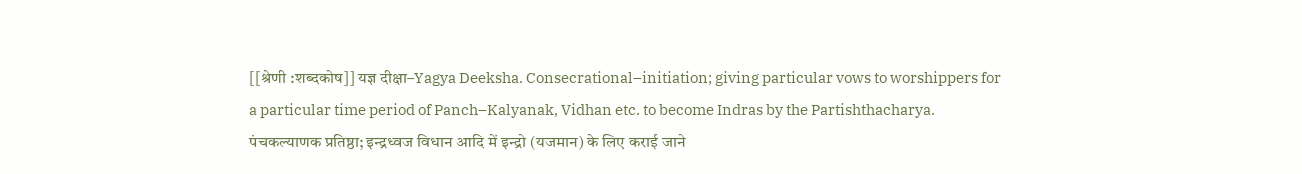[[श्रेणी :शब्दकोष]] यज्ञ दीक्षा–Yagya Deeksha. Consecrational–initiation; giving particular vows to worshippers for a particular time period of Panch–Kalyanak, Vidhan etc. to become Indras by the Partishthacharya. पंचकल्याणक प्रतिष्ठा; इन्द्रध्वज विधान आदि में इन्द्रो (यजमान) के लिए कराई जाने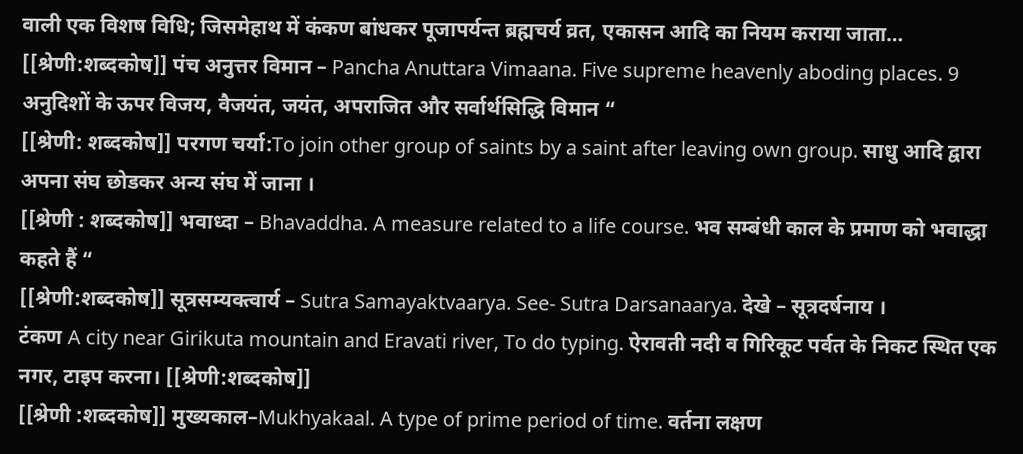वाली एक विशष विधि; जिसमेहाथ में कंकण बांधकर पूजापर्यन्त ब्रह्मचर्य व्रत, एकासन आदि का नियम कराया जाता…
[[श्रेणी:शब्दकोष]] पंच अनुत्तर विमान – Pancha Anuttara Vimaana. Five supreme heavenly aboding places. 9 अनुदिशों के ऊपर विजय, वैजयंत, जयंत, अपराजित और सर्वार्थसिद्धि विमान “
[[श्रेणी: शब्दकोष]] परगण चर्या:To join other group of saints by a saint after leaving own group. साधु आदि द्वारा अपना संघ छोडकर अन्य संघ में जाना ।
[[श्रेणी : शब्दकोष]] भवाध्दा – Bhavaddha. A measure related to a life course. भव सम्बंधी काल के प्रमाण को भवाद्धा कहते हैं “
[[श्रेणी:शब्दकोष]] सूत्रसम्यक्त्वार्य – Sutra Samayaktvaarya. See- Sutra Darsanaarya. देखे – सूत्रदर्षनाय ।
टंकण A city near Girikuta mountain and Eravati river, To do typing. ऐरावती नदी व गिरिकूट पर्वत के निकट स्थित एक नगर, टाइप करना। [[श्रेणी:शब्दकोष]]
[[श्रेणी :शब्दकोष]] मुख्यकाल–Mukhyakaal. A type of prime period of time. वर्तना लक्षण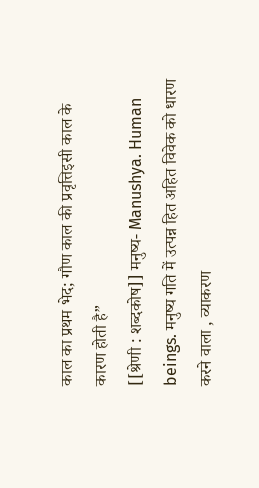काल का प्रथम भेद; गौण काल की प्रवृत्तिइसी काल के कारण होती है”
[[श्रेणी : शब्दकोष]] मनुष्य- Manushya. Human beings. मनुष्य गति में उत्पन्न हित अहित विवेक को धारण करने वाला , व्याकरण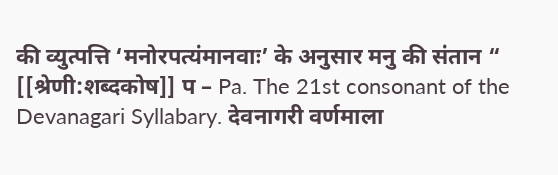की व्युत्पत्ति ‘मनोरपत्यंमानवाः’ के अनुसार मनु की संतान “
[[श्रेणी:शब्दकोष]] प – Pa. The 21st consonant of the Devanagari Syllabary. देवनागरी वर्णमाला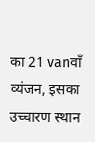का 21 vanवाँ व्यंजन, इसका उच्चारण स्थान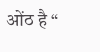ओंठ है “